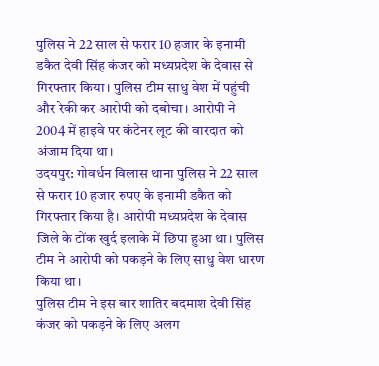पुलिस ने 22 साल से फरार 10 हजार के इनामी डकैत देवी सिंह कंजर को मध्यप्रदेश के देवास से गिरफ्तार किया। पुलिस टीम साधु वेश में पहुंची और रेकी कर आरोपी को दबोचा। आरोपी ने 2004 में हाइवे पर कंटेनर लूट की वारदात को अंजाम दिया था।
उदयपुर: गोवर्धन विलास थाना पुलिस ने 22 साल से फरार 10 हजार रुपए के इनामी डकैत को गिरफ्तार किया है। आरोपी मध्यप्रदेश के देवास जिले के टोंक खुर्द इलाके में छिपा हुआ था। पुलिस टीम ने आरोपी को पकड़ने के लिए साधु वेश धारण किया था।
पुलिस टीम ने इस बार शातिर बदमाश देवी सिंह कंजर को पकड़ने के लिए अलग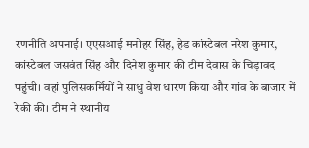रणनीति अपनाई। एएसआई मनोहर सिंह, हेड कांस्टेबल नरेश कुमार, कांस्टेबल जसवंत सिंह और दिनेश कुमार की टीम देवास के चिड़ावद पहुंची। वहां पुलिसकर्मियों ने साधु वेश धारण किया और गांव के बाजार में रेकी की। टीम ने स्थानीय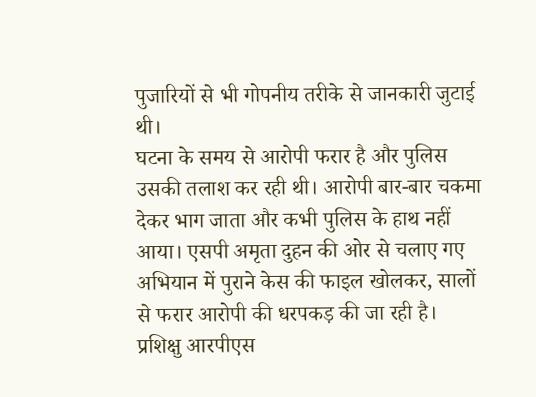पुजारियों से भी गोपनीय तरीके से जानकारी जुटाई थी।
घटना के समय से आरोपी फरार है और पुलिस उसकी तलाश कर रही थी। आरोपी बार-बार चकमा देकर भाग जाता और कभी पुलिस के हाथ नहीं आया। एसपी अमृता दुहन की ओर से चलाए गए अभियान में पुराने केस की फाइल खोलकर, सालों से फरार आरोपी की धरपकड़ की जा रही है।
प्रशिक्षु आरपीएस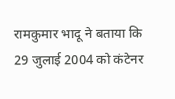रामकुमार भादू ने बताया कि 29 जुलाई 2004 को कंटेनर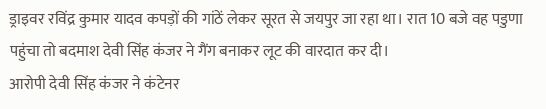ड्राइवर रविंद्र कुमार यादव कपड़ों की गांठें लेकर सूरत से जयपुर जा रहा था। रात 10 बजे वह पडुणा पहुंचा तो बदमाश देवी सिंह कंजर ने गैंग बनाकर लूट की वारदात कर दी।
आरोपी देवी सिंह कंजर ने कंटेनर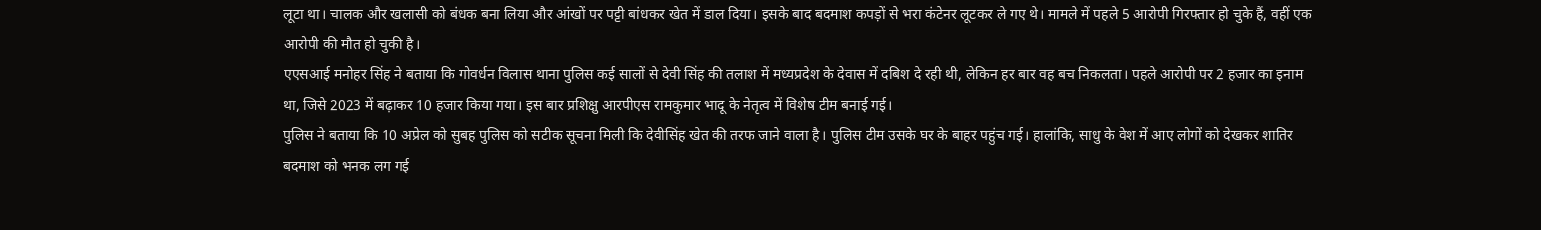लूटा था। चालक और खलासी को बंधक बना लिया और आंखों पर पट्टी बांधकर खेत में डाल दिया। इसके बाद बदमाश कपड़ों से भरा कंटेनर लूटकर ले गए थे। मामले में पहले 5 आरोपी गिरफ्तार हो चुके हैं, वहीं एक आरोपी की मौत हो चुकी है।
एएसआई मनोहर सिंह ने बताया कि गोवर्धन विलास थाना पुलिस कई सालों से देवी सिंह की तलाश में मध्यप्रदेश के देवास में दबिश दे रही थी, लेकिन हर बार वह बच निकलता। पहले आरोपी पर 2 हजार का इनाम था, जिसे 2023 में बढ़ाकर 10 हजार किया गया। इस बार प्रशिक्षु आरपीएस रामकुमार भादू के नेतृत्व में विशेष टीम बनाई गई।
पुलिस ने बताया कि 10 अप्रेल को सुबह पुलिस को सटीक सूचना मिली कि देवीसिंह खेत की तरफ जाने वाला है। पुलिस टीम उसके घर के बाहर पहुंच गई। हालांकि, साधु के वेश में आए लोगों को देखकर शातिर बदमाश को भनक लग गई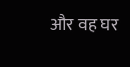और वह घर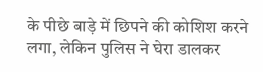के पीछे बाड़े में छिपने की कोशिश करने लगा, लेकिन पुलिस ने घेरा डालकर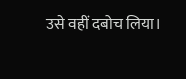उसे वहीं दबोच लिया।